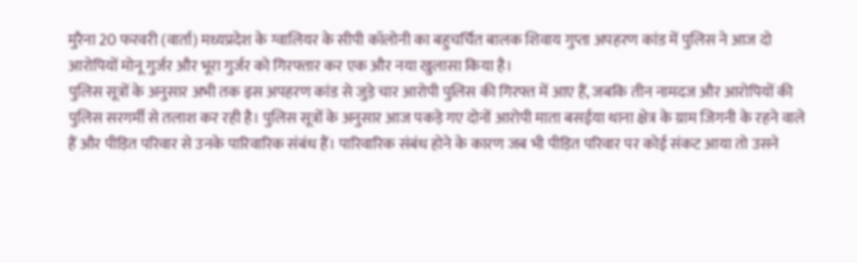मुरैना 20 फरवरी (वार्ता) मध्यप्रदेश के ग्वालियर के सीपी कॉलोनी का बहुचर्चित बालक शिवाय गुप्ता अपहरण कांड में पुलिस ने आज दो आरोपियों मोनू गुर्जर और भूरा गुर्जर को गिरफ्तार कर एक और नया खुलासा किया है।
पुलिस सूत्रों के अनुसार अभी तक इस अपहरण कांड से जुड़े चार आरोपी पुलिस की गिरफ्त में आए हैं, जबकि तीन नामदज और आरोपियों की पुलिस सरगर्मी से तलाश कर रही है। पुलिस सूत्रों के अनुसार आज पकड़े गए दोनों आरोपी माता बसईया थाना क्षेत्र के ग्राम जिगनी के रहने वाले हैं और पीड़ित परिवार से उनके पारिवारिक संबंध हैं। पारिवारिक संबंध होने के कारण जब भी पीड़ित परिवार पर कोई संकट आया तो उसने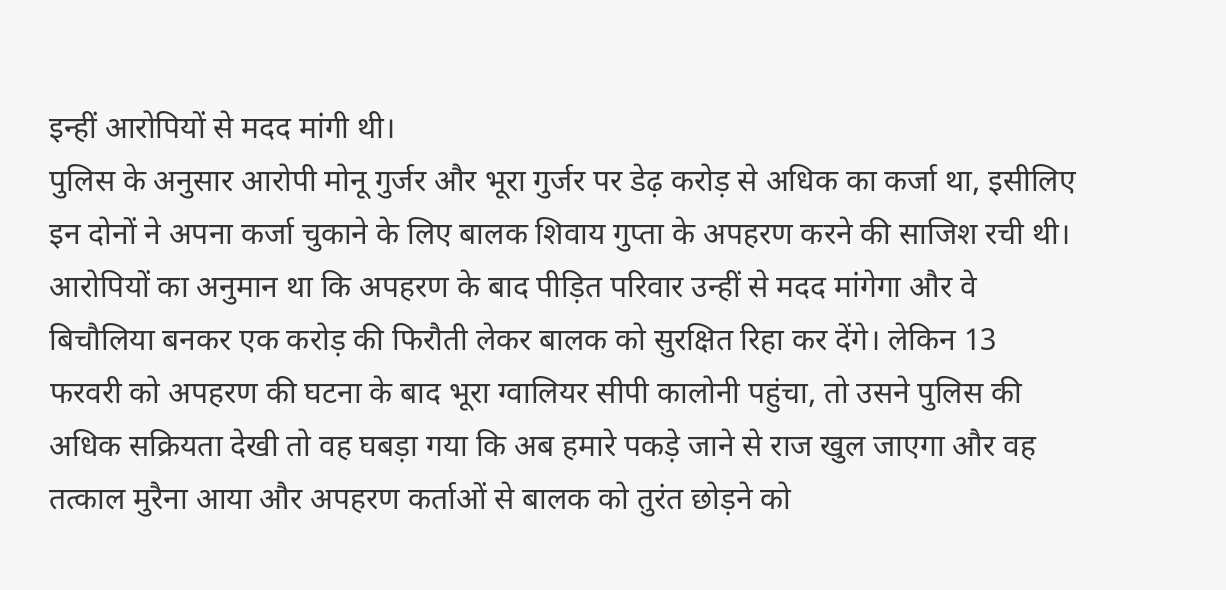इन्हीं आरोपियों से मदद मांगी थी।
पुलिस के अनुसार आरोपी मोनू गुर्जर और भूरा गुर्जर पर डेढ़ करोड़ से अधिक का कर्जा था, इसीलिए इन दोनों ने अपना कर्जा चुकाने के लिए बालक शिवाय गुप्ता के अपहरण करने की साजिश रची थी। आरोपियों का अनुमान था कि अपहरण के बाद पीड़ित परिवार उन्हीं से मदद मांगेगा और वे बिचौलिया बनकर एक करोड़ की फिरौती लेकर बालक को सुरक्षित रिहा कर देंगे। लेकिन 13 फरवरी को अपहरण की घटना के बाद भूरा ग्वालियर सीपी कालोनी पहुंचा, तो उसने पुलिस की अधिक सक्रियता देखी तो वह घबड़ा गया कि अब हमारे पकड़े जाने से राज खुल जाएगा और वह तत्काल मुरैना आया और अपहरण कर्ताओं से बालक को तुरंत छोड़ने को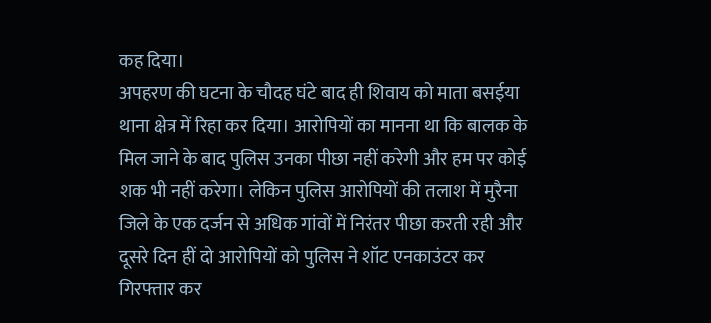कह दिया।
अपहरण की घटना के चौदह घंटे बाद ही शिवाय को माता बसईया थाना क्षेत्र में रिहा कर दिया। आरोपियों का मानना था कि बालक के मिल जाने के बाद पुलिस उनका पीछा नहीं करेगी और हम पर कोई शक भी नहीं करेगा। लेकिन पुलिस आरोपियों की तलाश में मुरैना जिले के एक दर्जन से अधिक गांवों में निरंतर पीछा करती रही और दूसरे दिन हीं दो आरोपियों को पुलिस ने शॉट एनकाउंटर कर गिरफ्तार कर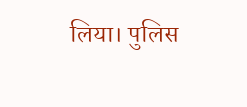लिया। पुलिस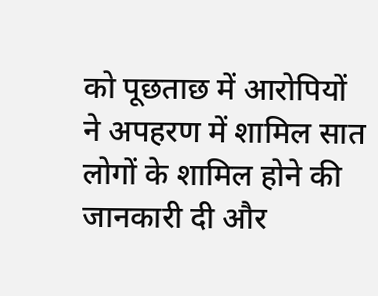को पूछताछ में आरोपियों ने अपहरण में शामिल सात लोगों के शामिल होने की जानकारी दी और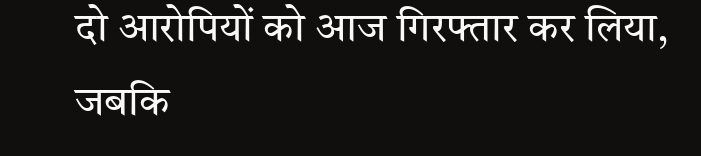दो आरोपियों को आज गिरफ्तार कर लिया, जबकि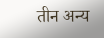तीन अन्य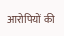आरोपियों की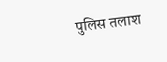पुलिस तलाश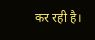कर रही है।